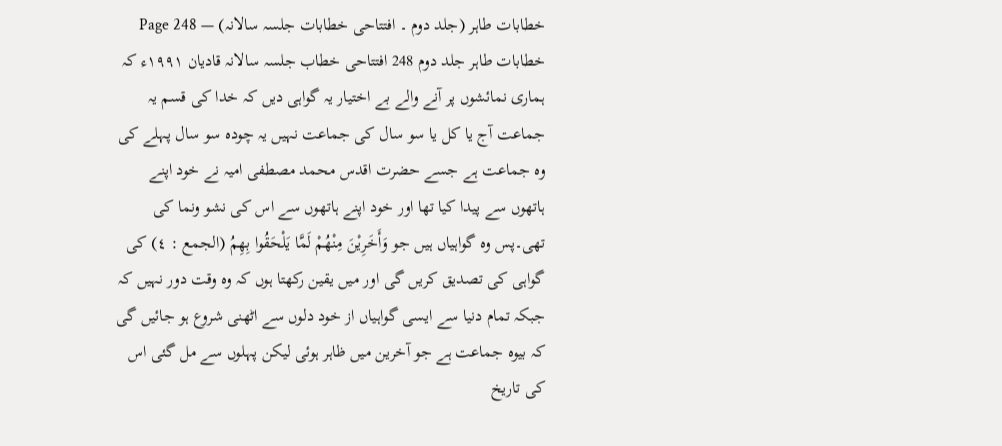خطابات طاہر (جلد دوم ۔ افتتاحی خطابات جلسہ سالانہ) — Page 248
خطابات طاہر جلد دوم 248 افتتاحی خطاب جلسہ سالانہ قادیان ۱۹۹۱ء کہ ہماری نمائشوں پر آنے والے بے اختیار یہ گواہی دیں کہ خدا کی قسم یہ جماعت آج یا کل یا سو سال کی جماعت نہیں یہ چودہ سو سال پہلے کی وہ جماعت ہے جسے حضرت اقدس محمد مصطفی امیہ نے خود اپنے ہاتھوں سے پیدا کیا تھا اور خود اپنے ہاتھوں سے اس کی نشو ونما کی تھی۔پس وہ گواہیاں ہیں جو وَأَخَرِيْنَ مِنْهُمْ لَمَّا يَلْحَقُوا بِهِمُ (الجمع : ٤) کی گواہی کی تصدیق کریں گی اور میں یقین رکھتا ہوں کہ وہ وقت دور نہیں کہ جبکہ تمام دنیا سے ایسی گواہیاں از خود دلوں سے اٹھنی شروع ہو جائیں گی کہ بیوہ جماعت ہے جو آخرین میں ظاہر ہوئی لیکن پہلوں سے مل گئی اس کی تاریخ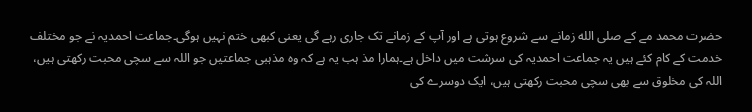حضرت محمد مے کے صلى الله زمانے سے شروع ہوتی ہے اور آپ کے زمانے تک جاری رہے گی یعنی کبھی ختم نہیں ہوگی۔جماعت احمدیہ نے جو مختلف خدمت کے کام کئے ہیں یہ جماعت احمدیہ کی سرشت میں داخل ہے۔ہمارا مذ ہب یہ ہے کہ وہ مذہبی جماعتیں جو اللہ سے سچی محبت رکھتی ہیں، اللہ کی مخلوق سے بھی سچی محبت رکھتی ہیں، ایک دوسرے کی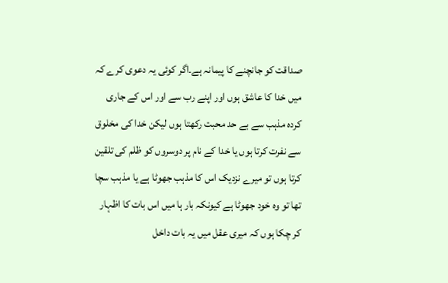صداقت کو جانچنے کا پیمانہ ہے۔اگر کوئی یہ دعوی کرے کہ میں خدا کا عاشق ہوں اور اپنے رب سے اور اس کے جاری کردہ مذہب سے بے حد محبت رکھتا ہوں لیکن خدا کی مخلوق سے نفرت کرتا ہوں یا خدا کے نام پر دوسروں کو ظلم کی تلقین کرتا ہوں تو میرے نزدیک اس کا مذہب جھوٹا ہے یا مذہب سچا تھا تو وہ خود جھوٹا ہے کیونکہ بار ہا میں اس بات کا اظہار کر چکا ہوں کہ میری عقل میں یہ بات داخل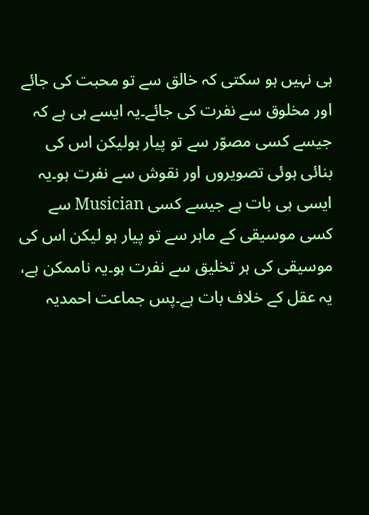ہی نہیں ہو سکتی کہ خالق سے تو محبت کی جائے اور مخلوق سے نفرت کی جائے۔یہ ایسے ہی ہے کہ جیسے کسی مصوّر سے تو پیار ہولیکن اس کی بنائی ہوئی تصویروں اور نقوش سے نفرت ہو۔یہ ایسی ہی بات ہے جیسے کسی Musician سے کسی موسیقی کے ماہر سے تو پیار ہو لیکن اس کی موسیقی کی ہر تخلیق سے نفرت ہو۔یہ ناممکن ہے، یہ عقل کے خلاف بات ہے۔پس جماعت احمدیہ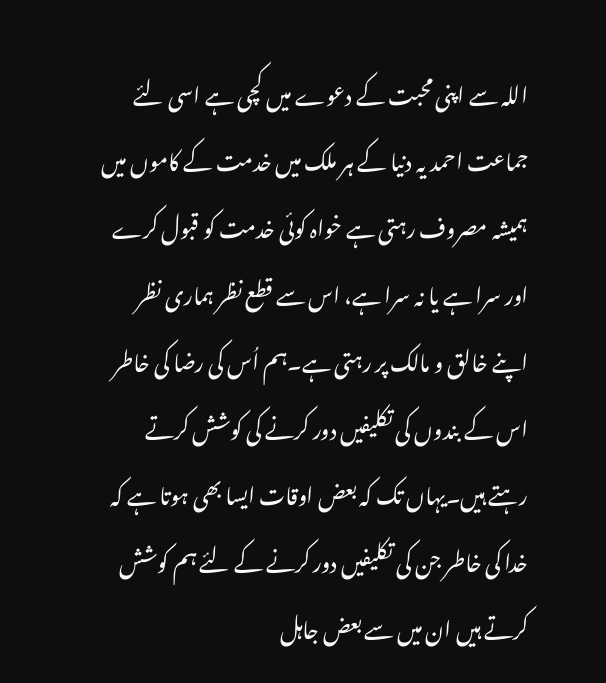اللہ سے اپنی محبت کے دعوے میں کچی ہے اسی لئے جماعت احمد یہ دنیا کے ہر ملک میں خدمت کے کاموں میں ہمیشہ مصروف رہتی ہے خواہ کوئی خدمت کو قبول کرے اور سرا ہے یا نہ سرا ہے، اس سے قطع نظر ہماری نظر اپنے خالق و مالک پر رہتی ہے۔ہم اُس کی رضا کی خاطر اس کے بندوں کی تکلیفیں دور کرنے کی کوشش کرتے رہتے ہیں۔یہاں تک کہ بعض اوقات ایسا بھی ہوتا ہے کہ خدا کی خاطر جن کی تکلیفیں دور کرنے کے لئے ہم کوشش کرتے ہیں ان میں سے بعض جاہل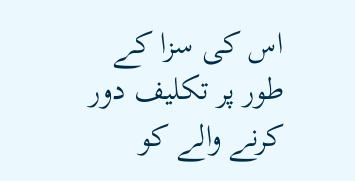اس کی سزا کے طور پر تکلیف دور کرنے والے کو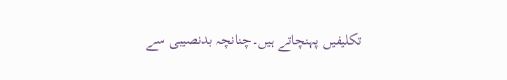تکلیفیں پہنچاتے ہیں۔چنانچہ بدنصیبی سے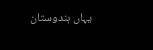یہاں ہندوستان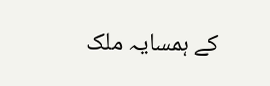کے ہمسایہ ملک